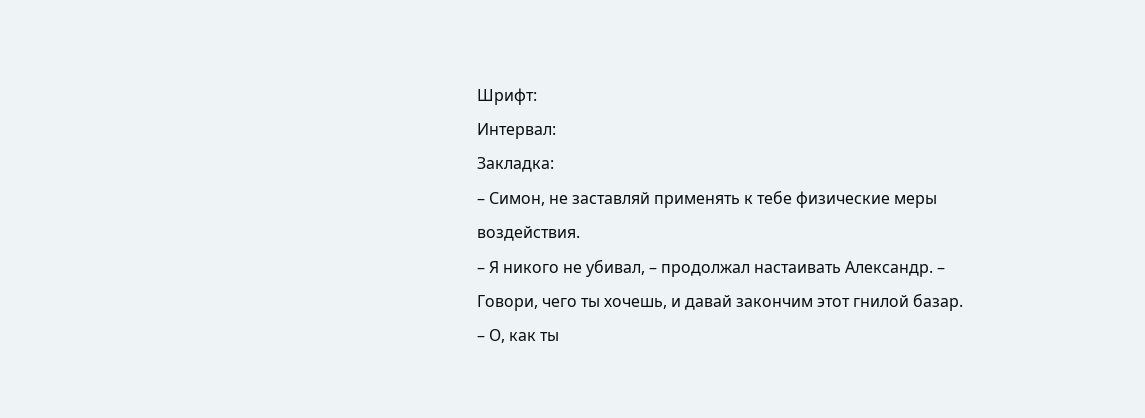Шрифт:
Интервал:
Закладка:
– Симон, не заставляй применять к тебе физические меры воздействия.
– Я никого не убивал, – продолжал настаивать Александр. – Говори, чего ты хочешь, и давай закончим этот гнилой базар.
– О, как ты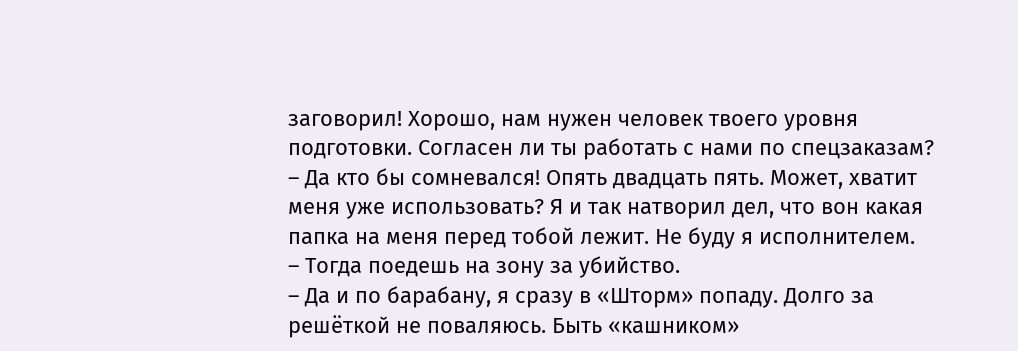заговорил! Хорошо, нам нужен человек твоего уровня подготовки. Согласен ли ты работать с нами по спецзаказам?
– Да кто бы сомневался! Опять двадцать пять. Может, хватит меня уже использовать? Я и так натворил дел, что вон какая папка на меня перед тобой лежит. Не буду я исполнителем.
– Тогда поедешь на зону за убийство.
– Да и по барабану, я сразу в «Шторм» попаду. Долго за решёткой не поваляюсь. Быть «кашником»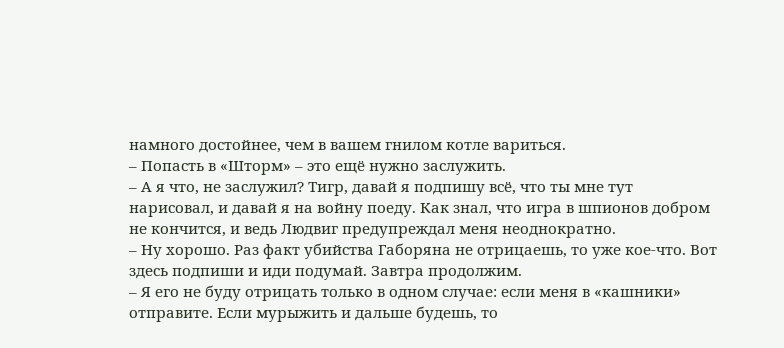намного достойнее, чем в вашем гнилом котле вариться.
– Попасть в «Шторм» – это ещё нужно заслужить.
– А я что, не заслужил? Тигр, давай я подпишу всё, что ты мне тут нарисовал, и давай я на войну поеду. Как знал, что игра в шпионов добром не кончится, и ведь Людвиг предупреждал меня неоднократно.
– Ну хорошо. Раз факт убийства Габоряна не отрицаешь, то уже кое-что. Вот здесь подпиши и иди подумай. Завтра продолжим.
– Я его не буду отрицать только в одном случае: если меня в «кашники» отправите. Если мурыжить и дальше будешь, то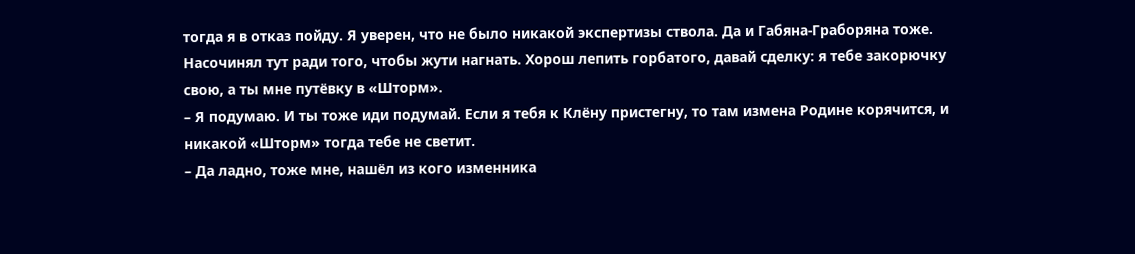тогда я в отказ пойду. Я уверен, что не было никакой экспертизы ствола. Да и Габяна-Граборяна тоже. Насочинял тут ради того, чтобы жути нагнать. Хорош лепить горбатого, давай сделку: я тебе закорючку свою, а ты мне путёвку в «Шторм».
– Я подумаю. И ты тоже иди подумай. Если я тебя к Клёну пристегну, то там измена Родине корячится, и никакой «Шторм» тогда тебе не светит.
– Да ладно, тоже мне, нашёл из кого изменника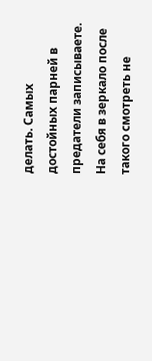делать. Самых достойных парней в предатели записываете. На себя в зеркало после такого смотреть не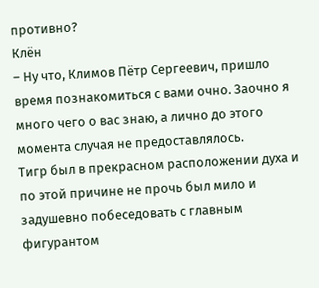противно?
Клён
– Ну что, Климов Пётр Сергеевич, пришло время познакомиться с вами очно. Заочно я много чего о вас знаю, а лично до этого момента случая не предоставлялось.
Тигр был в прекрасном расположении духа и по этой причине не прочь был мило и задушевно побеседовать с главным фигурантом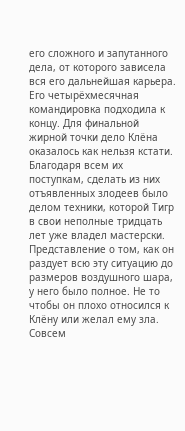его сложного и запутанного дела, от которого зависела вся его дальнейшая карьера. Его четырёхмесячная командировка подходила к концу. Для финальной жирной точки дело Клёна оказалось как нельзя кстати. Благодаря всем их поступкам, сделать из них отъявленных злодеев было делом техники, которой Тигр в свои неполные тридцать лет уже владел мастерски. Представление о том, как он раздует всю эту ситуацию до размеров воздушного шара, у него было полное. Не то чтобы он плохо относился к Клёну или желал ему зла. Совсем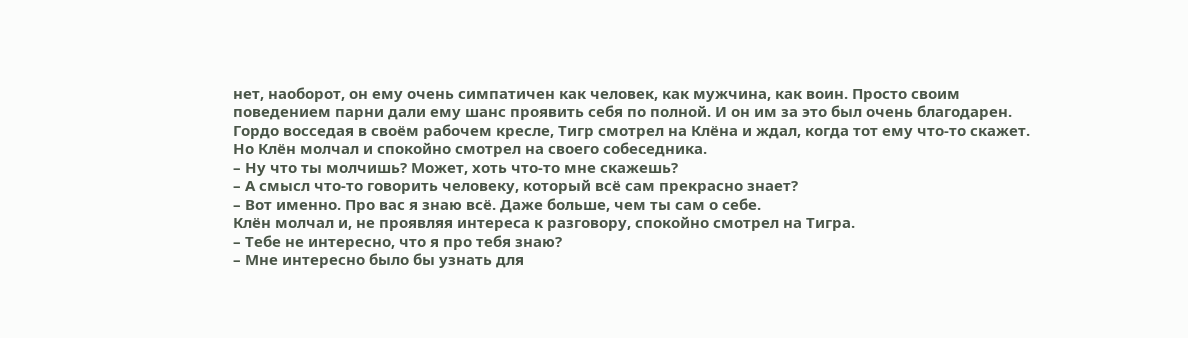нет, наоборот, он ему очень симпатичен как человек, как мужчина, как воин. Просто своим поведением парни дали ему шанс проявить себя по полной. И он им за это был очень благодарен.
Гордо восседая в своём рабочем кресле, Тигр смотрел на Клёна и ждал, когда тот ему что-то скажет. Но Клён молчал и спокойно смотрел на своего собеседника.
– Ну что ты молчишь? Может, хоть что-то мне скажешь?
– А смысл что-то говорить человеку, который всё сам прекрасно знает?
– Вот именно. Про вас я знаю всё. Даже больше, чем ты сам о себе.
Клён молчал и, не проявляя интереса к разговору, спокойно смотрел на Тигра.
– Тебе не интересно, что я про тебя знаю?
– Мне интересно было бы узнать для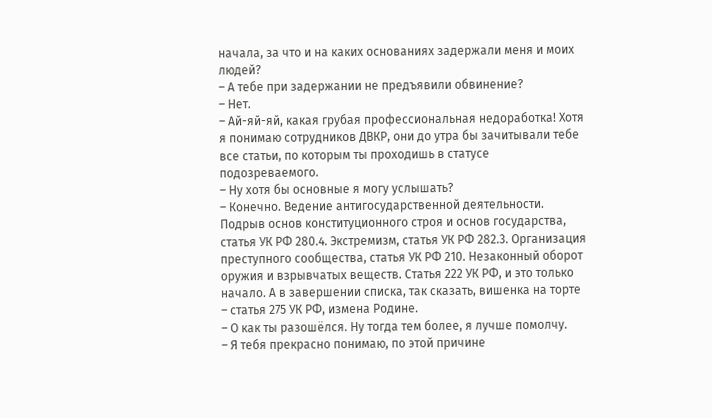начала, за что и на каких основаниях задержали меня и моих людей?
– А тебе при задержании не предъявили обвинение?
– Нет.
– Ай-яй-яй, какая грубая профессиональная недоработка! Хотя я понимаю сотрудников ДВКР, они до утра бы зачитывали тебе все статьи, по которым ты проходишь в статусе подозреваемого.
– Ну хотя бы основные я могу услышать?
– Конечно. Ведение антигосударственной деятельности. Подрыв основ конституционного строя и основ государства, статья УК РФ 280.4. Экстремизм, статья УК РФ 282.3. Организация преступного сообщества, статья УК РФ 210. Незаконный оборот оружия и взрывчатых веществ. Статья 222 УК РФ, и это только начало. А в завершении списка, так сказать, вишенка на торте – статья 275 УК РФ, измена Родине.
– О как ты разошёлся. Ну тогда тем более, я лучше помолчу.
– Я тебя прекрасно понимаю, по этой причине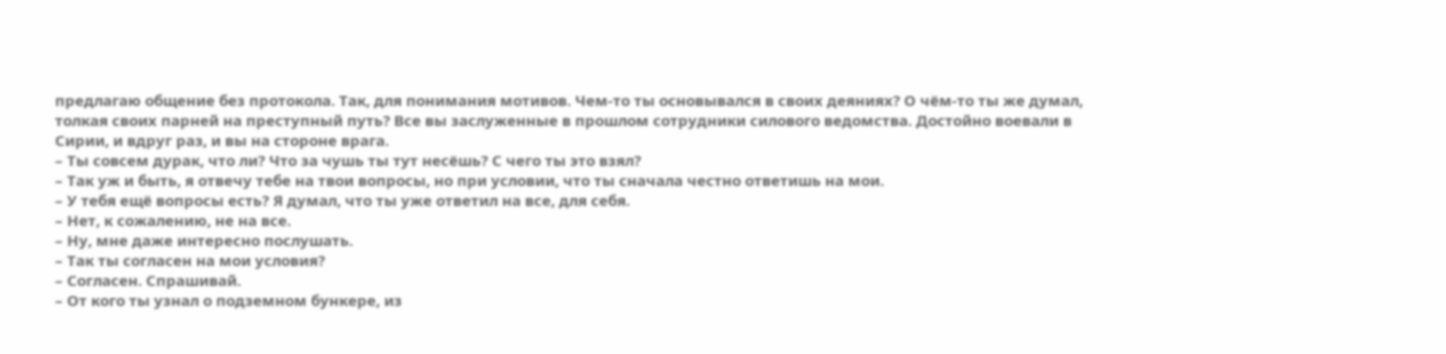предлагаю общение без протокола. Так, для понимания мотивов. Чем-то ты основывался в своих деяниях? О чём-то ты же думал, толкая своих парней на преступный путь? Все вы заслуженные в прошлом сотрудники силового ведомства. Достойно воевали в Сирии, и вдруг раз, и вы на стороне врага.
– Ты совсем дурак, что ли? Что за чушь ты тут несёшь? С чего ты это взял?
– Так уж и быть, я отвечу тебе на твои вопросы, но при условии, что ты сначала честно ответишь на мои.
– У тебя ещё вопросы есть? Я думал, что ты уже ответил на все, для себя.
– Нет, к сожалению, не на все.
– Ну, мне даже интересно послушать.
– Так ты согласен на мои условия?
– Согласен. Спрашивай.
– От кого ты узнал о подземном бункере, из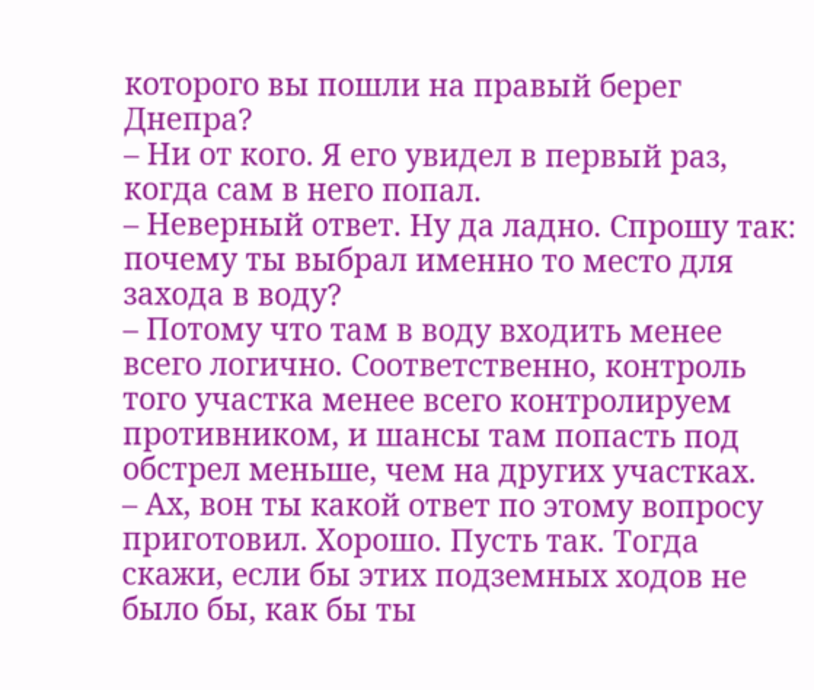которого вы пошли на правый берег Днепра?
– Ни от кого. Я его увидел в первый раз, когда сам в него попал.
– Неверный ответ. Ну да ладно. Спрошу так: почему ты выбрал именно то место для захода в воду?
– Потому что там в воду входить менее всего логично. Соответственно, контроль того участка менее всего контролируем противником, и шансы там попасть под обстрел меньше, чем на других участках.
– Ах, вон ты какой ответ по этому вопросу приготовил. Хорошо. Пусть так. Тогда скажи, если бы этих подземных ходов не было бы, как бы ты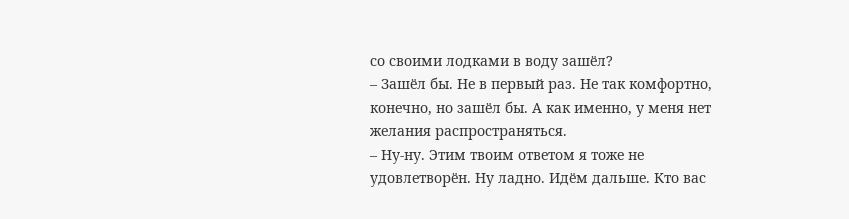со своими лодками в воду зашёл?
– Зашёл бы. Не в первый раз. Не так комфортно, конечно, но зашёл бы. А как именно, у меня нет желания распространяться.
– Ну-ну. Этим твоим ответом я тоже не удовлетворён. Ну ладно. Идём дальше. Кто вас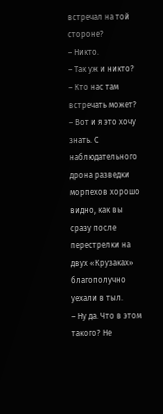встречал на той стороне?
– Никто.
– Так уж и никто?
– Кто нас там встречать может?
– Вот и я это хочу знать. С наблюдательного дрона разведки морпехов хорошо видно, как вы сразу после перестрелки на двух «Крузаках» благополучно уехали в тыл.
– Ну да. Что в этом такого? Не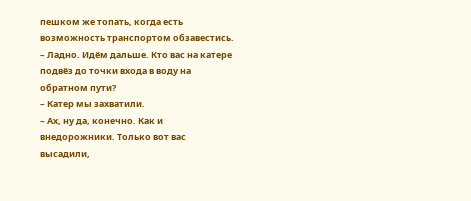пешком же топать, когда есть возможность транспортом обзавестись.
– Ладно. Идём дальше. Кто вас на катере подвёз до точки входа в воду на обратном пути?
– Катер мы захватили.
– Ах, ну да, конечно. Как и внедорожники. Только вот вас высадили,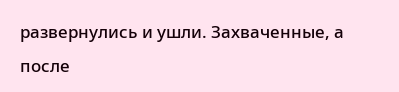развернулись и ушли. Захваченные, а после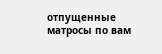отпущенные матросы по вам